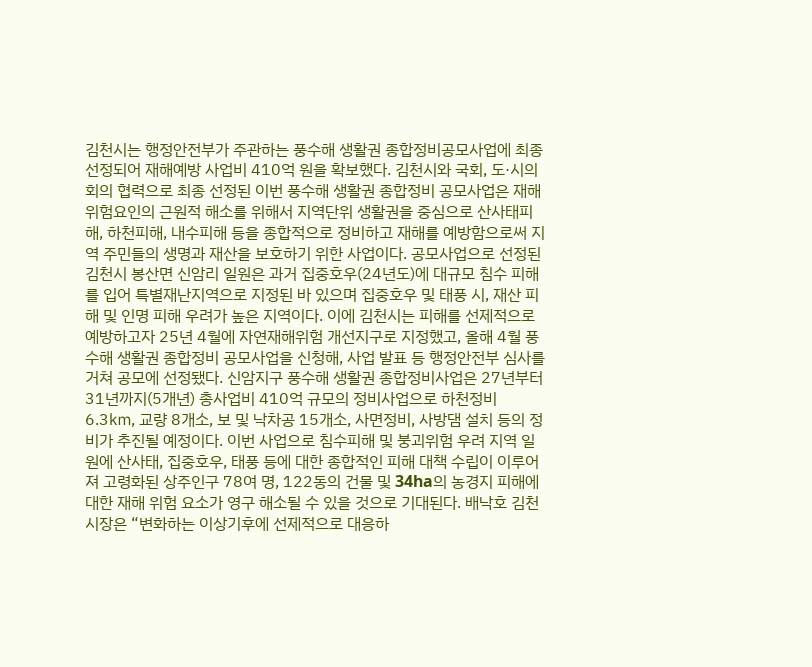김천시는 행정안전부가 주관하는 풍수해 생활권 종합정비공모사업에 최종 선정되어 재해예방 사업비 410억 원을 확보했다. 김천시와 국회, 도·시의회의 협력으로 최종 선정된 이번 풍수해 생활권 종합정비 공모사업은 재해위험요인의 근원적 해소를 위해서 지역단위 생활권을 중심으로 산사태피해, 하천피해, 내수피해 등을 종합적으로 정비하고 재해를 예방함으로써 지역 주민들의 생명과 재산을 보호하기 위한 사업이다. 공모사업으로 선정된 김천시 봉산면 신암리 일원은 과거 집중호우(24년도)에 대규모 침수 피해를 입어 특별재난지역으로 지정된 바 있으며 집중호우 및 태풍 시, 재산 피해 및 인명 피해 우려가 높은 지역이다. 이에 김천시는 피해를 선제적으로 예방하고자 25년 4월에 자연재해위험 개선지구로 지정했고, 올해 4월 풍수해 생활권 종합정비 공모사업을 신청해, 사업 발표 등 행정안전부 심사를 거쳐 공모에 선정됐다. 신암지구 풍수해 생활권 종합정비사업은 27년부터 31년까지(5개년) 총사업비 410억 규모의 정비사업으로 하천정비 6.3㎞, 교량 8개소, 보 및 낙차공 15개소, 사면정비, 사방댐 설치 등의 정비가 추진될 예정이다. 이번 사업으로 침수피해 및 붕괴위험 우려 지역 일원에 산사태, 집중호우, 태풍 등에 대한 종합적인 피해 대책 수립이 이루어져 고령화된 상주인구 78여 명, 122동의 건물 및 34ha의 농경지 피해에 대한 재해 위험 요소가 영구 해소될 수 있을 것으로 기대된다. 배낙호 김천시장은 “변화하는 이상기후에 선제적으로 대응하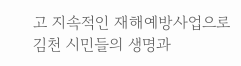고 지속적인 재해예방사업으로 김천 시민들의 생명과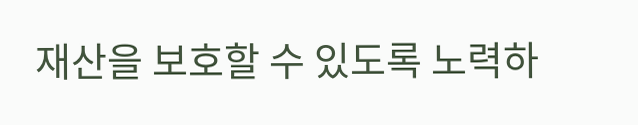재산을 보호할 수 있도록 노력하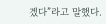겠다”라고 말했다.